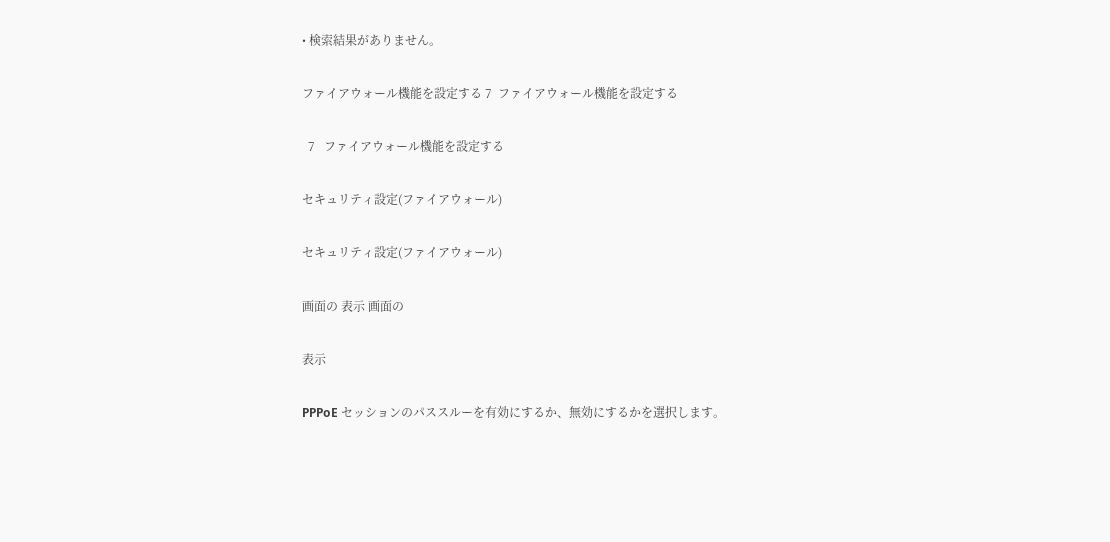• 検索結果がありません。

ファイアウォール機能を設定する 7  ファイアウォール機能を設定する

  7   ファイアウォール機能を設定する

セキュリティ設定(ファイアウォール)

セキュリティ設定(ファイアウォール)

画面の 表示 画面の

表示

PPPoE セッションのパススルーを有効にするか、無効にするかを選択します。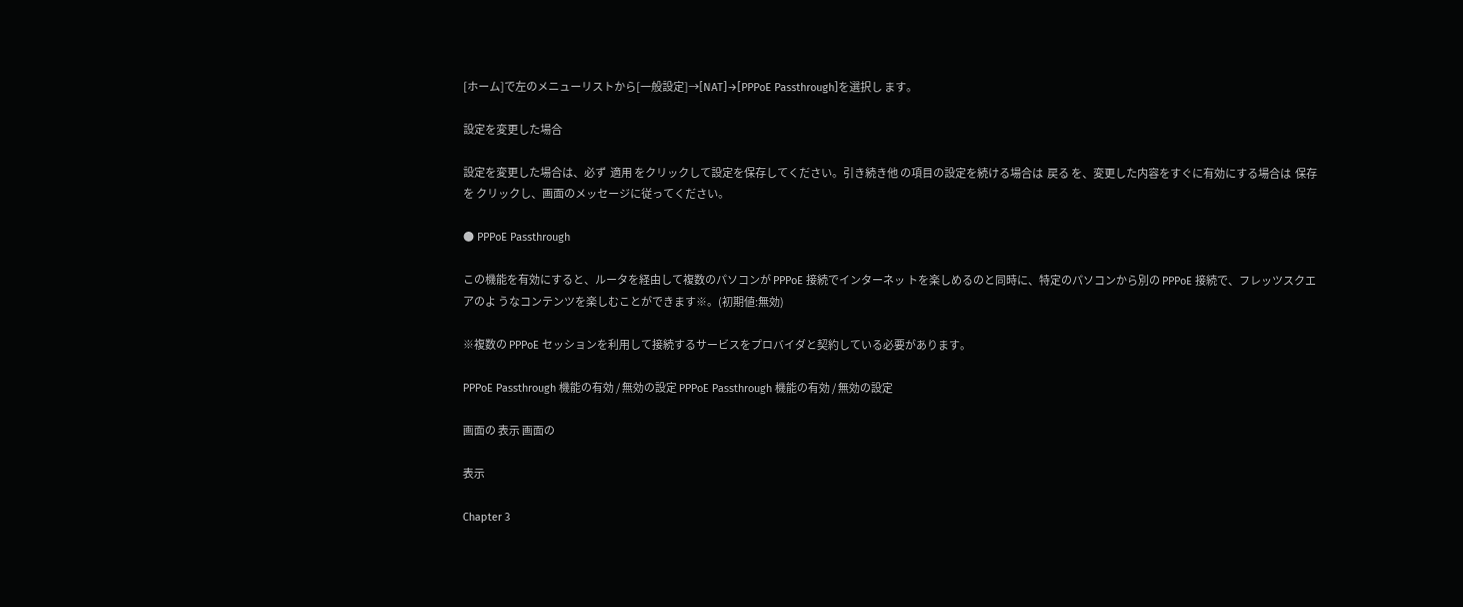[ホーム]で左のメニューリストから[一般設定]→[NAT]→[PPPoE Passthrough]を選択し ます。

設定を変更した場合

設定を変更した場合は、必ず  適用 をクリックして設定を保存してください。引き続き他 の項目の設定を続ける場合は  戻る を、変更した内容をすぐに有効にする場合は  保存 を クリックし、画面のメッセージに従ってください。

● PPPoE Passthrough

この機能を有効にすると、ルータを経由して複数のパソコンが PPPoE 接続でインターネッ トを楽しめるのと同時に、特定のパソコンから別の PPPoE 接続で、フレッツスクエアのよ うなコンテンツを楽しむことができます※。(初期値:無効)

※複数の PPPoE セッションを利用して接続するサービスをプロバイダと契約している必要があります。

PPPoE Passthrough 機能の有効 / 無効の設定 PPPoE Passthrough 機能の有効 / 無効の設定

画面の 表示 画面の

表示

Chapter 3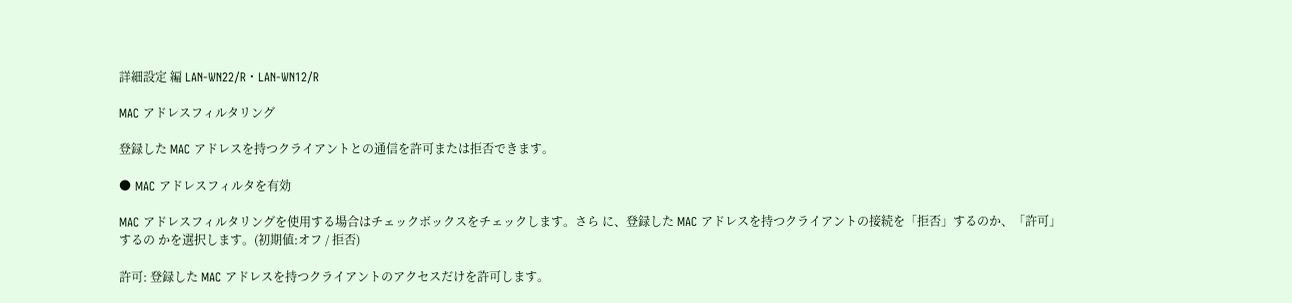詳細設定 編 LAN-WN22/R・LAN-WN12/R

MAC アドレスフィルタリング

登録した MAC アドレスを持つクライアントとの通信を許可または拒否できます。

● MAC アドレスフィルタを有効

MAC アドレスフィルタリングを使用する場合はチェックボックスをチェックします。さら に、登録した MAC アドレスを持つクライアントの接続を「拒否」するのか、「許可」するの かを選択します。(初期値:オフ / 拒否)

許可: 登録した MAC アドレスを持つクライアントのアクセスだけを許可します。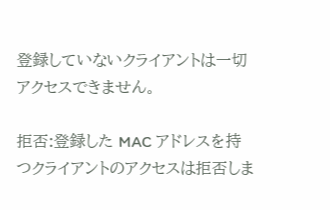登録していないクライアントは一切アクセスできません。

拒否:登録した MAC アドレスを持つクライアントのアクセスは拒否しま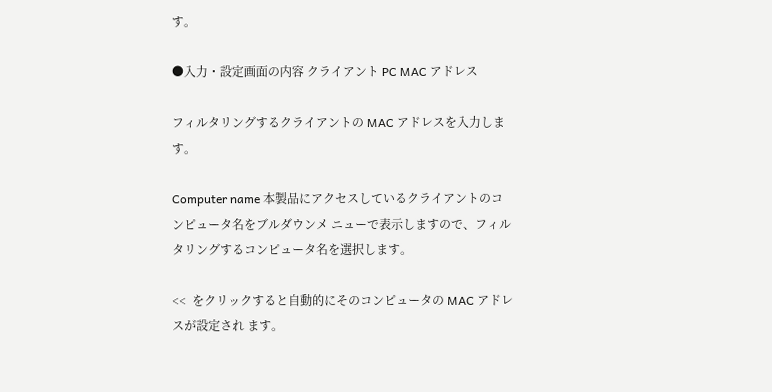す。

●入力・設定画面の内容 クライアント PC MAC アドレス

フィルタリングするクライアントの MAC アドレスを入力します。

Computer name 本製品にアクセスしているクライアントのコンピュータ名をブルダウンメ ニューで表示しますので、フィルタリングするコンピュータ名を選択します。

<<  をクリックすると自動的にそのコンピュータの MAC アドレスが設定され ます。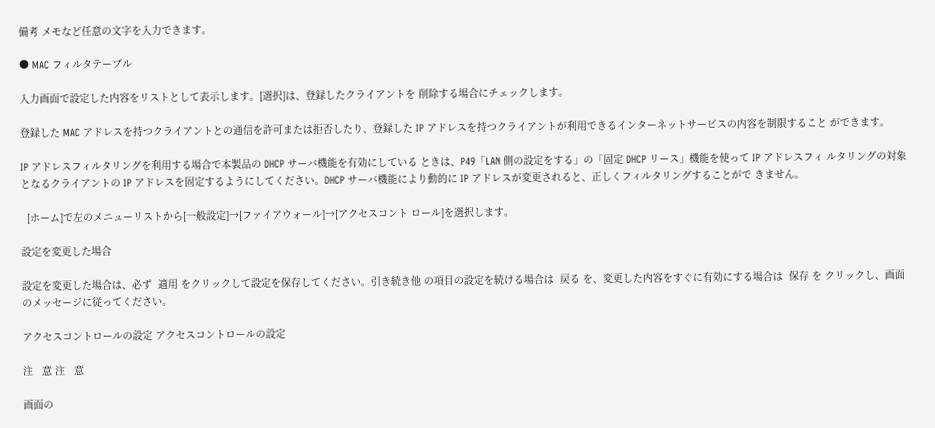備考 メモなど任意の文字を入力できます。

● MAC フィルタテーブル

入力画面で設定した内容をリストとして表示します。[選択]は、登録したクライアントを 削除する場合にチェックします。

登録した MAC アドレスを持つクライアントとの通信を許可または拒否したり、登録した IP アドレスを持つクライアントが利用できるインターネットサービスの内容を制限すること ができます。

IP アドレスフィルタリングを利用する場合で本製品の DHCP サーバ機能を有効にしている ときは、P49「LAN 側の設定をする」の「固定 DHCP リース」機能を使って IP アドレスフィ ルタリングの対象となるクライアントの IP アドレスを固定するようにしてください。DHCP サーバ機能により動的に IP アドレスが変更されると、正しくフィルタリングすることがで きません。

  [ホーム]で左のメニューリストから[一般設定]→[ファイアウォール]→[アクセスコント ロール]を選択します。

設定を変更した場合

設定を変更した場合は、必ず  適用 をクリックして設定を保存してください。引き続き他 の項目の設定を続ける場合は  戻る を、変更した内容をすぐに有効にする場合は  保存 を クリックし、画面のメッセージに従ってください。

アクセスコントロールの設定 アクセスコントロールの設定

注   意 注   意

画面の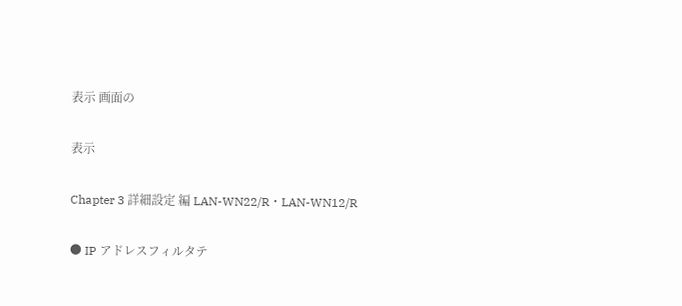表示 画面の

表示

Chapter 3 詳細設定 編 LAN-WN22/R・LAN-WN12/R

● IP アドレスフィルタテ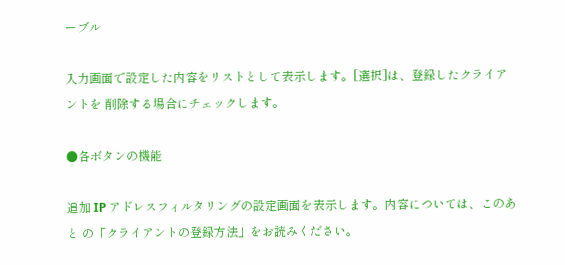ーブル

入力画面で設定した内容をリストとして表示します。[選択]は、登録したクライアントを 削除する場合にチェックします。

●各ボタンの機能

追加 IP アドレスフィルタリングの設定画面を表示します。内容については、このあと の「クライアントの登録方法」をお読みください。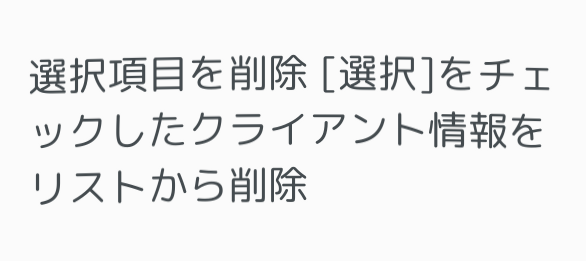選択項目を削除 [選択]をチェックしたクライアント情報をリストから削除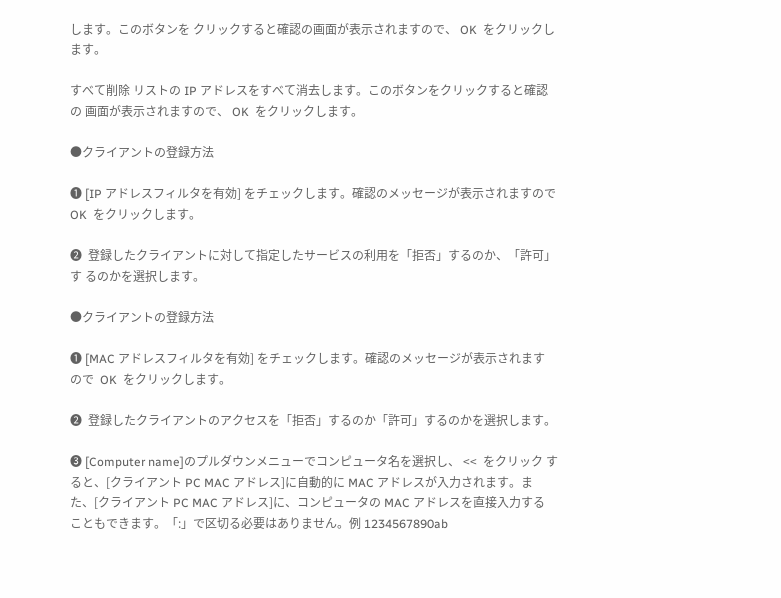します。このボタンを クリックすると確認の画面が表示されますので、 OK  をクリックします。

すべて削除 リストの IP アドレスをすべて消去します。このボタンをクリックすると確認の 画面が表示されますので、 OK  をクリックします。

●クライアントの登録方法

❶ [IP アドレスフィルタを有効] をチェックします。確認のメッセージが表示されますので  OK  をクリックします。

❷  登録したクライアントに対して指定したサービスの利用を「拒否」するのか、「許可」す るのかを選択します。

●クライアントの登録方法

❶ [MAC アドレスフィルタを有効] をチェックします。確認のメッセージが表示されます ので  OK  をクリックします。

❷  登録したクライアントのアクセスを「拒否」するのか「許可」するのかを選択します。

❸ [Computer name]のプルダウンメニューでコンピュータ名を選択し、 <<  をクリック すると、[クライアント PC MAC アドレス]に自動的に MAC アドレスが入力されます。ま た、[クライアント PC MAC アドレス]に、コンピュータの MAC アドレスを直接入力する こともできます。「:」で区切る必要はありません。例 1234567890ab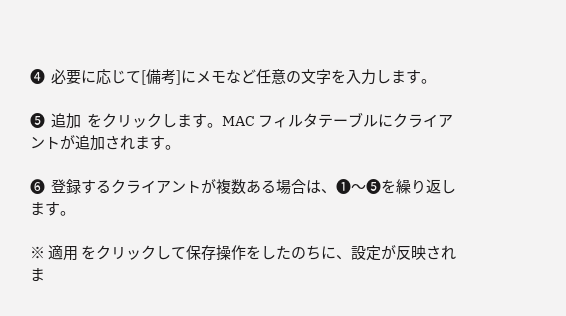❹  必要に応じて[備考]にメモなど任意の文字を入力します。

❺  追加  をクリックします。MAC フィルタテーブルにクライアントが追加されます。

❻  登録するクライアントが複数ある場合は、❶〜❺を繰り返します。

※ 適用 をクリックして保存操作をしたのちに、設定が反映されま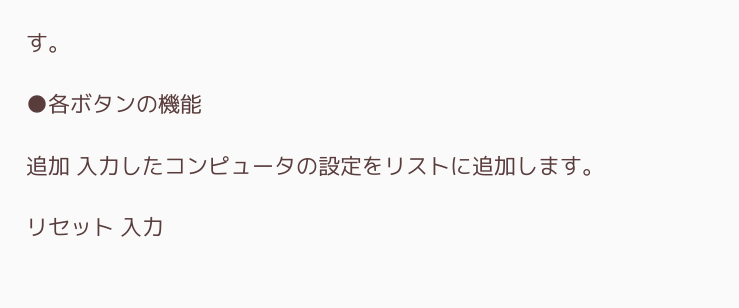す。

●各ボタンの機能

追加 入力したコンピュータの設定をリストに追加します。

リセット 入力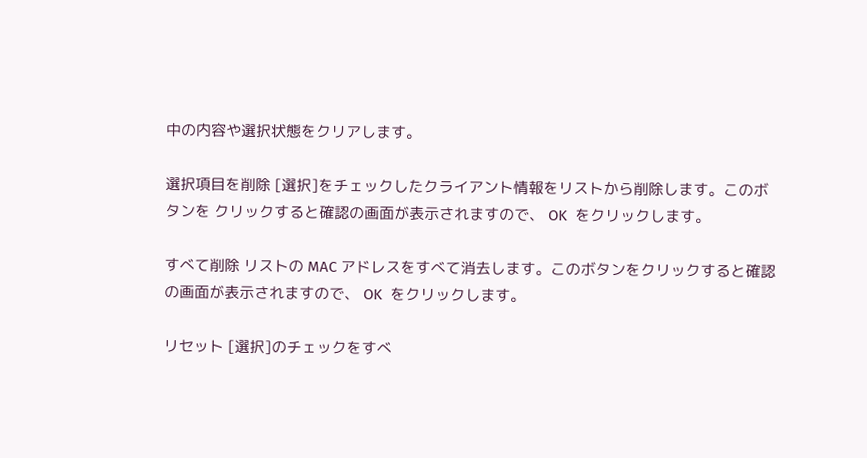中の内容や選択状態をクリアします。

選択項目を削除 [選択]をチェックしたクライアント情報をリストから削除します。このボタンを クリックすると確認の画面が表示されますので、 OK  をクリックします。

すべて削除 リストの MAC アドレスをすべて消去します。このボタンをクリックすると確認 の画面が表示されますので、 OK  をクリックします。

リセット [選択]のチェックをすべ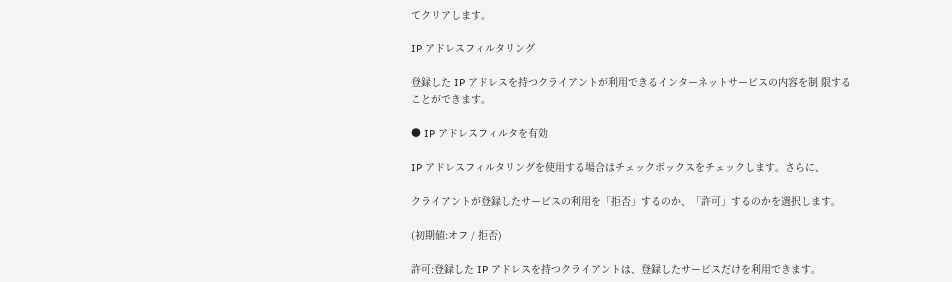てクリアします。

IP アドレスフィルタリング

登録した IP アドレスを持つクライアントが利用できるインターネットサービスの内容を制 限することができます。

● IP アドレスフィルタを有効

IP アドレスフィルタリングを使用する場合はチェックボックスをチェックします。さらに、

クライアントが登録したサービスの利用を「拒否」するのか、「許可」するのかを選択します。

(初期値:オフ / 拒否)

許可:登録した IP アドレスを持つクライアントは、登録したサービスだけを利用できます。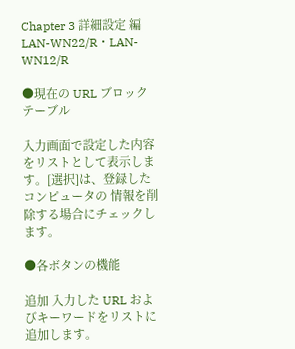Chapter 3 詳細設定 編 LAN-WN22/R・LAN-WN12/R

●現在の URL ブロックテーブル

入力画面で設定した内容をリストとして表示します。[選択]は、登録したコンピュータの 情報を削除する場合にチェックします。

●各ボタンの機能

追加 入力した URL およびキーワードをリストに追加します。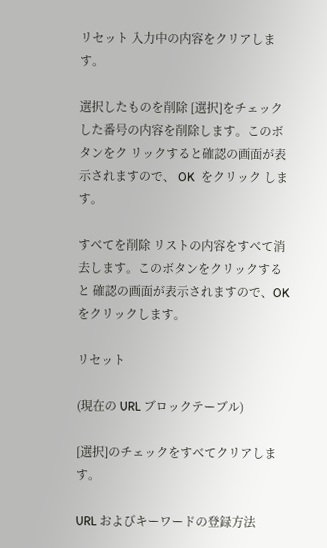リセット 入力中の内容をクリアします。

選択したものを削除 [選択]をチェックした番号の内容を削除します。このボタンをク リックすると確認の画面が表示されますので、 OK  をクリック します。

すべてを削除 リストの内容をすべて消去します。このボタンをクリックすると 確認の画面が表示されますので、OK  をクリックします。

リセット

(現在の URL ブロックテーブル)

[選択]のチェックをすべてクリアします。

URL およびキーワードの登録方法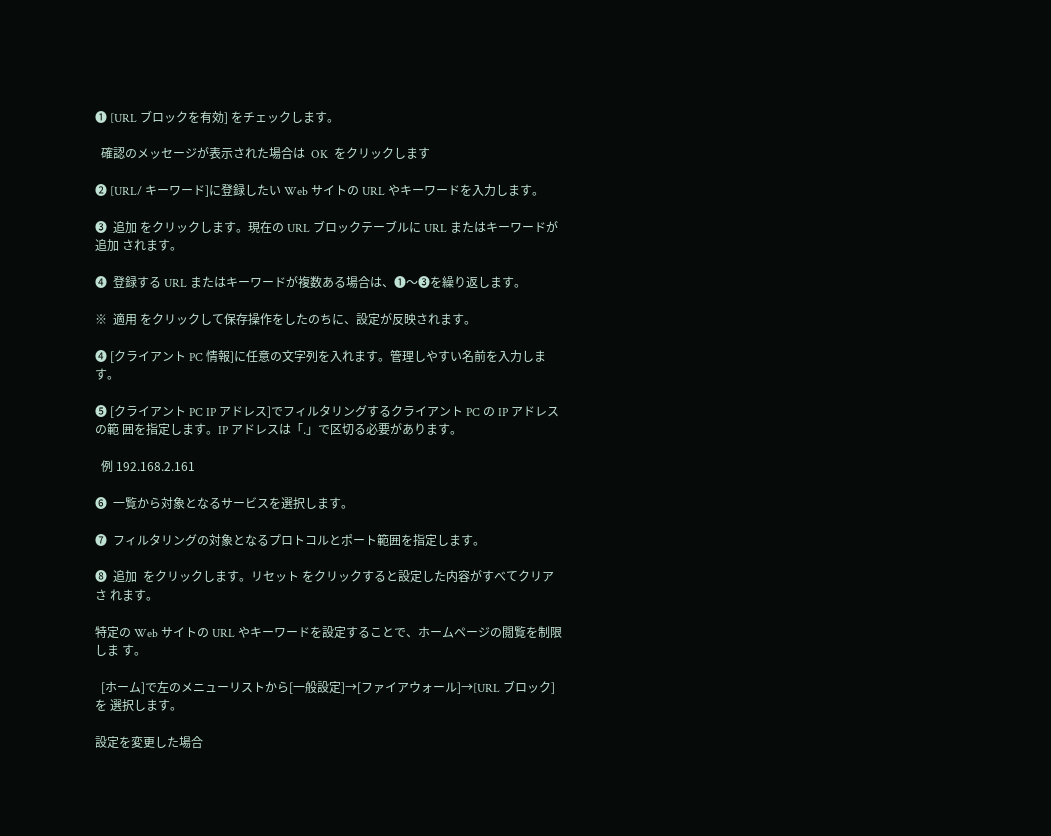❶ [URL ブロックを有効] をチェックします。

  確認のメッセージが表示された場合は  OK  をクリックします

❷ [URL/ キーワード]に登録したい Web サイトの URL やキーワードを入力します。

❸  追加 をクリックします。現在の URL ブロックテーブルに URL またはキーワードが追加 されます。

❹  登録する URL またはキーワードが複数ある場合は、❶〜❸を繰り返します。

※  適用 をクリックして保存操作をしたのちに、設定が反映されます。

❹ [クライアント PC 情報]に任意の文字列を入れます。管理しやすい名前を入力します。

❺ [クライアント PC IP アドレス]でフィルタリングするクライアント PC の IP アドレスの範 囲を指定します。IP アドレスは「.」で区切る必要があります。

  例 192.168.2.161

❻  一覧から対象となるサービスを選択します。

❼  フィルタリングの対象となるプロトコルとポート範囲を指定します。

❽  追加  をクリックします。リセット をクリックすると設定した内容がすべてクリアさ れます。

特定の Web サイトの URL やキーワードを設定することで、ホームページの閲覧を制限しま す。

  [ホーム]で左のメニューリストから[一般設定]→[ファイアウォール]→[URL ブロック]を 選択します。

設定を変更した場合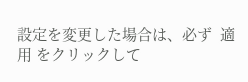設定を変更した場合は、必ず  適用 をクリックして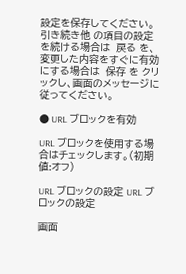設定を保存してください。引き続き他 の項目の設定を続ける場合は  戻る を、変更した内容をすぐに有効にする場合は  保存 を クリックし、画面のメッセージに従ってください。

● URL ブロックを有効

URL ブロックを使用する場合はチェックします。(初期値:オフ)

URL ブロックの設定 URL ブロックの設定

画面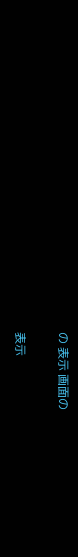の 表示 画面の

表示